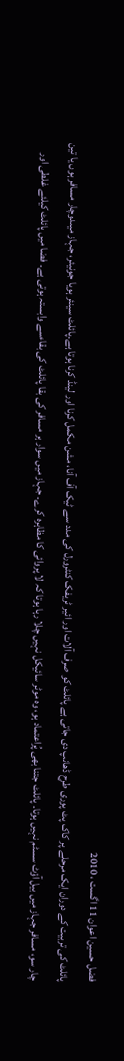فضل حسین اعوان 11 اگست ، 2010
پائلٹ کی تربیت کے دوران ایک مرحلے پر کاک پٹ پوری طرح ڈھانپ دی جاتی ہے پائلٹ کو صرف آلات اور ائیر ٹریفک کنٹرورل کی مدد سے ٹیک آف آنا، مشن مکمل کرنا اور لینڈ کرنا ہوتا ہے۔پائلٹ سینئر ہویا جونیئر، جہاز میںدوچار مسافر ہوں یا تین چار سو، مسافر جہاز میں بیل آؤٹ سسٹم نہیں ہوتا۔ پائلٹ جتنا بھی پُراعتماد ہو، وہ موٹر سائیکل نہیں چلا رہا ہوتا کہ لا پروائی کا مظاہرہ کرے۔ جہاز میں سوار ہر مسافر کی بقا پائلٹ کی بقاءسے وابستہ ہوتی ہے۔ فضا میں پائلٹ کیلئے غلطی اور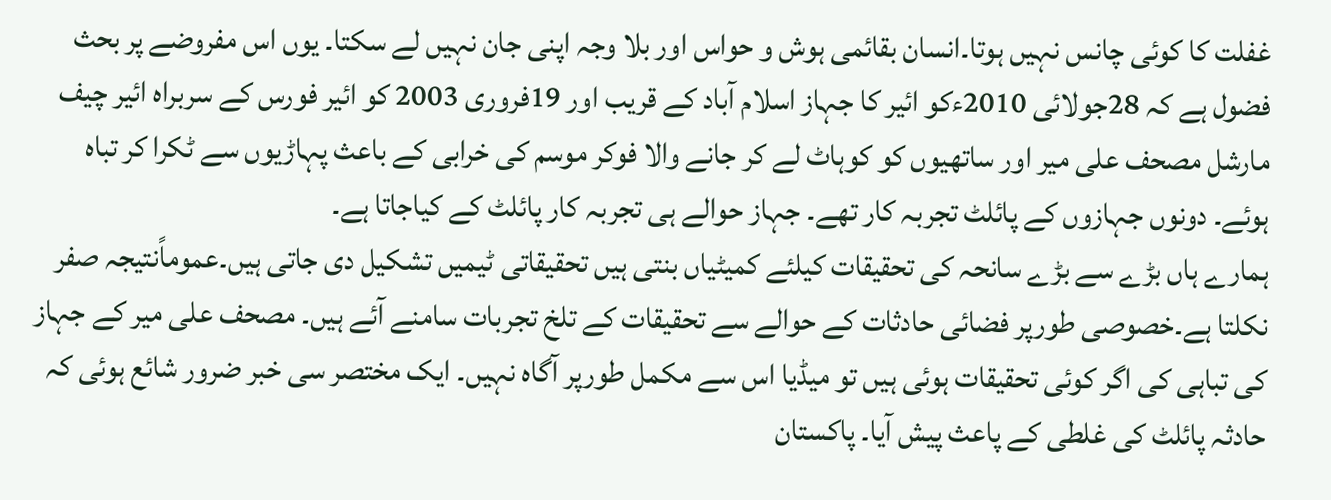غفلت کا کوئی چانس نہیں ہوتا۔انسان بقائمی ہوش و حواس اور بلا وجہ اپنی جان نہیں لے سکتا۔ یوں اس مفروضے پر بحث فضول ہے کہ 28جولائی 2010ءکو ائیر کا جہاز اسلام آباد کے قریب اور 19فروری 2003 کو ائیر فورس کے سربراہ ائیر چیف مارشل مصحف علی میر اور ساتھیوں کو کوہاٹ لے کر جانے والا فوکر موسم کی خرابی کے باعث پہاڑیوں سے ٹکرا کر تباہ ہوئے۔ دونوں جہازوں کے پائلٹ تجربہ کار تھے۔ جہاز حوالے ہی تجربہ کار پائلٹ کے کیاجاتا ہے۔
ہمارے ہاں بڑے سے بڑے سانحہ کی تحقیقات کیلئے کمیٹیاں بنتی ہیں تحقیقاتی ٹیمیں تشکیل دی جاتی ہیں۔عموماًنتیجہ صفر نکلتا ہے۔خصوصی طورپر فضائی حادثات کے حوالے سے تحقیقات کے تلخ تجربات سامنے آئے ہیں۔ مصحف علی میر کے جہاز کی تباہی کی اگر کوئی تحقیقات ہوئی ہیں تو میڈیا اس سے مکمل طورپر آگاہ نہیں۔ ایک مختصر سی خبر ضرور شائع ہوئی کہ حادثہ پائلٹ کی غلطی کے پاعث پیش آیا۔ پاکستان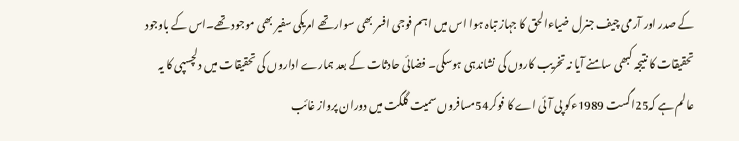کے صدر اور آرمی چیف جنرل ضیاءالحق کا جہاز تباہ ہوا اس میں اہم فوجی افسر بھی سوار تھے امریکی سفیر بھی موجود تھے۔اس کے باوجود تحقیقات کا نتیجہ کبھی سامنے آیا نہ تخریب کاروں کی نشاندہی ہوسکی۔ فضائی حادثات کے بعد ہمارے اداروں کی تحقیقات میں دلچسپی کا یہ عالم ہے کہ25اگست 1989ءکو پی آئی اے کا فوکر54مسافروں سمیت گلگت میں دوران پرواز غائب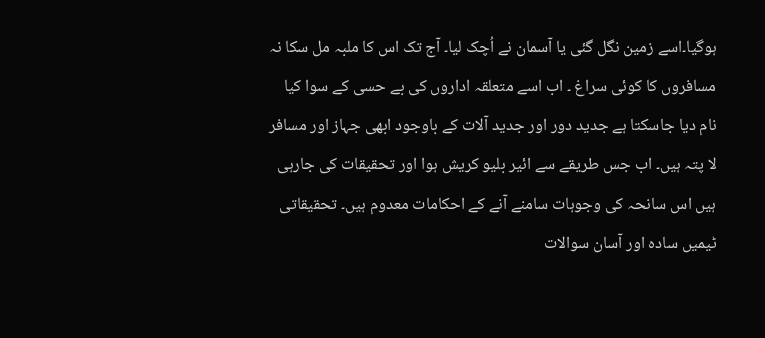ہوگیا۔اسے زمین نگل گئی یا آسمان نے اُچک لیا۔ آج تک اس کا ملبہ مل سکا نہ مسافروں کا کوئی سراغ ۔ اب اسے متعلقہ اداروں کی بے حسی کے سوا کیا نام دیا جاسکتا ہے جدید دور اور جدید آلات کے باوجود ابھی جہاز اور مسافر لا پتہ ہیں۔ اب جس طریقے سے ائیر بلیو کریش ہوا اور تحقیقات کی جارہی ہیں اس سانحہ کی وجوہات سامنے آنے کے احکامات معدوم ہیں۔ تحقیقاتی ٹیمیں سادہ اور آسان سوالات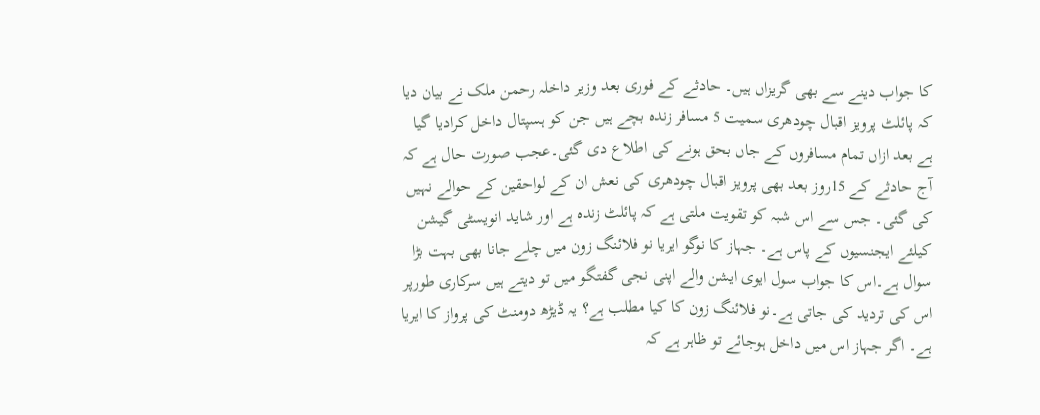کا جواب دینے سے بھی گریزاں ہیں۔ حادثے کے فوری بعد وزیر داخلہ رحمن ملک نے بیان دیا کہ پائلٹ پرویز اقبال چودھری سمیت 5 مسافر زندہ بچے ہیں جن کو ہسپتال داخل کرادیا گیا ہے بعد ازاں تمام مسافروں کے جاں بحق ہونے کی اطلاع دی گئی۔عجب صورت حال ہے کہ آج حادثے کے 15روز بعد بھی پرویز اقبال چودھری کی نعش ان کے لواحقین کے حوالے نہیں کی گئی۔ جس سے اس شبہ کو تقویت ملتی ہے کہ پائلٹ زندہ ہے اور شاید انویسٹی گیشن کیلئے ایجنسیوں کے پاس ہے۔ جہاز کا نوگو ایریا نو فلائنگ زون میں چلے جانا بھی بہت بڑا سوال ہے۔اس کا جواب سول ایوی ایشن والے اپنی نجی گفتگو میں تو دیتے ہیں سرکاری طورپر اس کی تردید کی جاتی ہے۔نو فلائنگ زون کا کیا مطلب ہے؟ یہ ڈیڑھ دومنٹ کی پرواز کا ایریا ہے۔ اگر جہاز اس میں داخل ہوجائے تو ظاہر ہے کہ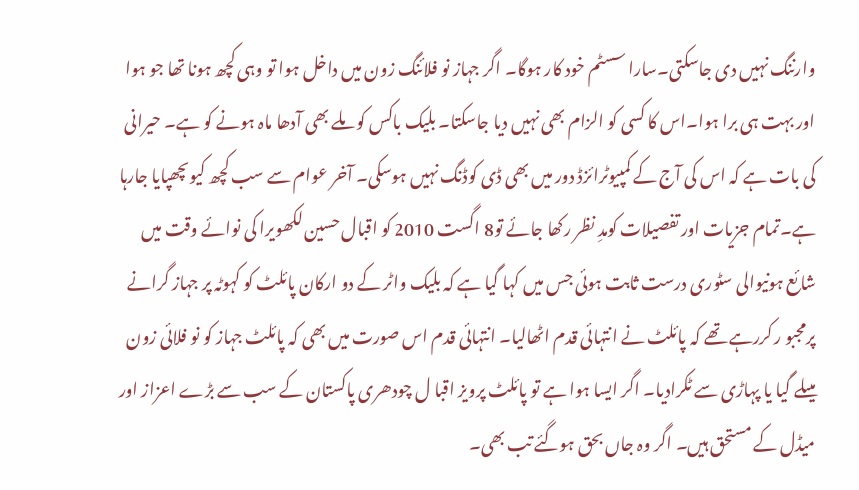وارننگ نہیں دی جاسکتی۔سارا سسٹم خود کار ہوگا۔ اگر جہاز نو فلائنگ زون میں داخل ہوا تو وہی کچھ ہونا تھا جو ہوا اور بہت ہی برا ہوا۔اس کا کسی کو الزام بھی نہیں دیا جاسکتا۔ بلیک باکس کو ملے بھی آدھا ماہ ہونے کو ہے۔ حیرانی کی بات ہے کہ اس کی آج کے کمپیوٹرائزڈ دور میں بھی ڈی کوڈنگ نہیں ہوسکی۔ آخر عوام سے سب کچھ کیوںچھپایا جارہا ہے۔تمام جزیات اور تفصیلات کومدِ نظر رکھا جائے تو8 اگست 2010 کو اقبال حسین لکھویرا کی نوائے وقت میں شائع ہونیوالی سٹوری درست ثابت ہوئی جس میں کہا گیا ہے کہ بلیک واٹر کے دو ارکان پائلٹ کو کہوٹہ پر جہاز گرانے پرمجبو ر کررہے تھے کہ پائلٹ نے انتہائی قدم اٹھالیا۔ انتہائی قدم اس صورت میں بھی کہ پائلٹ جہاز کو نو فلائی زون میںلے گیا یا پہاڑی سے ٹکرادیا۔ اگر ایسا ہوا ہے تو پائلٹ پرویز اقبا ل چودھری پاکستان کے سب سے بڑے اعزاز اور میڈل کے مستحق ہیں۔ اگر وہ جاں بحق ہوگئے تب بھی۔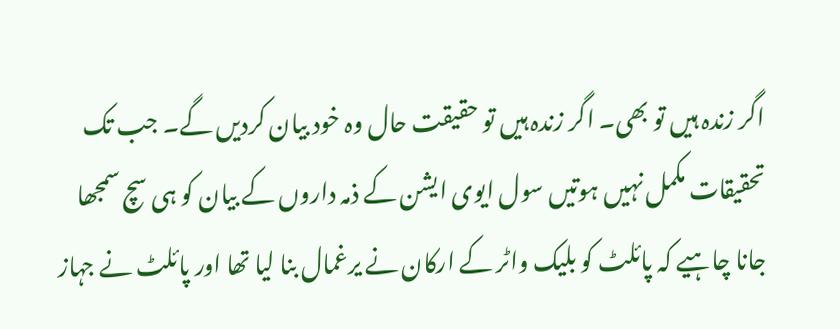اگر زندہ ہیں تو بھی۔ اگر زندہ ہیں تو حقیقت حال وہ خود بیان کردیں گے۔ جب تک تحقیقات مکمل نہیں ہوتیں سول ایوی ایشن کے ذمہ داروں کے بیان کو ہی سچ سمجھا جانا چاہیے کہ پائلٹ کو بلیک واٹر کے ارکان نے یرغمال بنا لیا تھا اور پائلٹ نے جہاز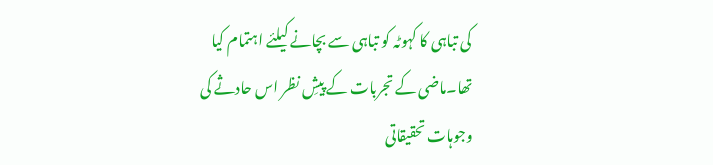کی تباہی کا کہوٹہ کو تباہی سے بچانے کیلئے اہتمام کیا تھا۔ماضی کے تجربات کے پیشِ نظر اس حادثے کی وجوہات تحقیقاتی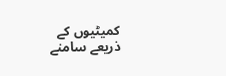کمیٹیوں کے ذریعے سامنے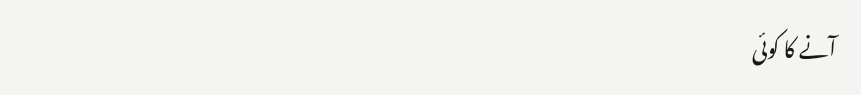آنے کا کوئی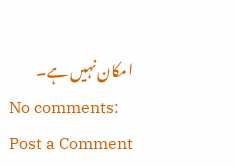امکان نہیں ہے۔
No comments:
Post a Comment